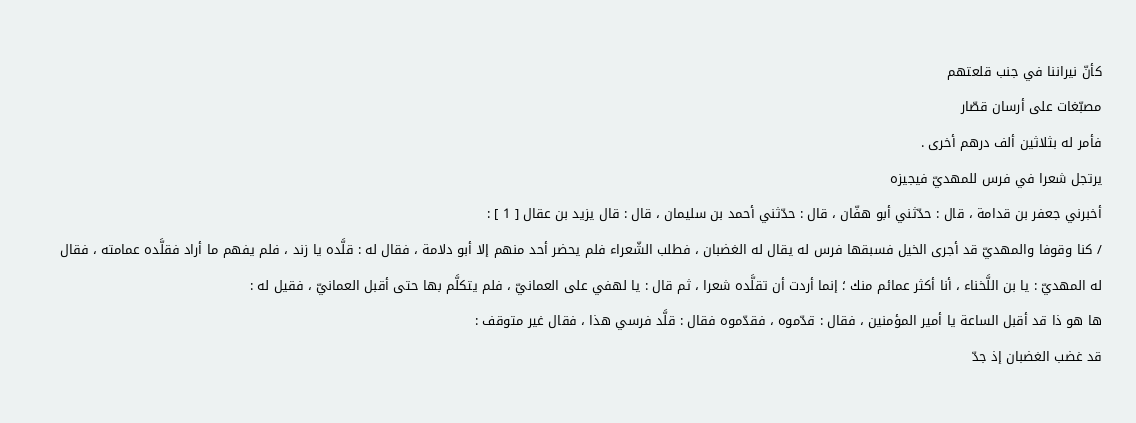كأنّ نيراننا في جنب قلعتهم
مصبّغات على أرسان قصّار
فأمر له بثلاثين ألف درهم أخرى .
يرتجل شعرا في فرس للمهديّ فيجيزه
أخبرني جعفر بن قدامة ، قال : حدّثني أبو هفّان ، قال : حدّثني أحمد بن سليمان ، قال : قال يزيد بن عقال [ 1 ] :
/ كنا وقوفا والمهديّ قد أجرى الخيل فسبقها فرس له يقال له الغضبان ، فطلب الشّعراء فلم يحضر أحد منهم إلا أبو دلامة ، فقال له : قلَّده يا زند ، فلم يفهم ما أراد فقلَّده عمامته ، فقال له المهديّ : يا بن اللَّخناء ، أنا أكثر عمائم منك ؛ إنما أردت أن تقلَّده شعرا ، ثم قال : يا لهفي على العمانيّ ، فلم يتكلَّم بها حتى أقبل العمانيّ ، فقيل له :
ها هو ذا قد أقبل الساعة يا أمير المؤمنين ، فقال : قدّموه ، فقدّموه فقال : قلَّد فرسي هذا ، فقال غير متوقف :
قد غضب الغضبان إذ جدّ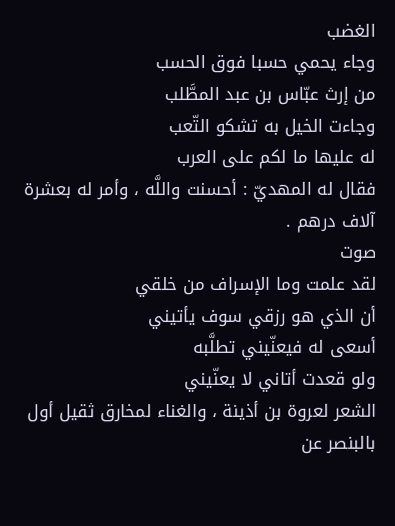الغضب
وجاء يحمي حسبا فوق الحسب
من إرث عبّاس بن عبد المطَّلب
وجاءت الخيل به تشكو التّعب
له عليها ما لكم على العرب
فقال له المهديّ : أحسنت واللَّه ، وأمر له بعشرة آلاف درهم .
صوت
لقد علمت وما الإسراف من خلقي
أن الذي هو رزقي سوف يأتيني
أسعى له فيعنّيني تطلَّبه
ولو قعدت أتاني لا يعنّيني
الشعر لعروة بن أذينة ، والغناء لمخارق ثقيل أول بالبنصر عن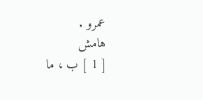عمرو .
هامش
[ 1 ] ب ، ما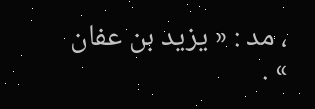، مد : « يزيد بن عفان » .